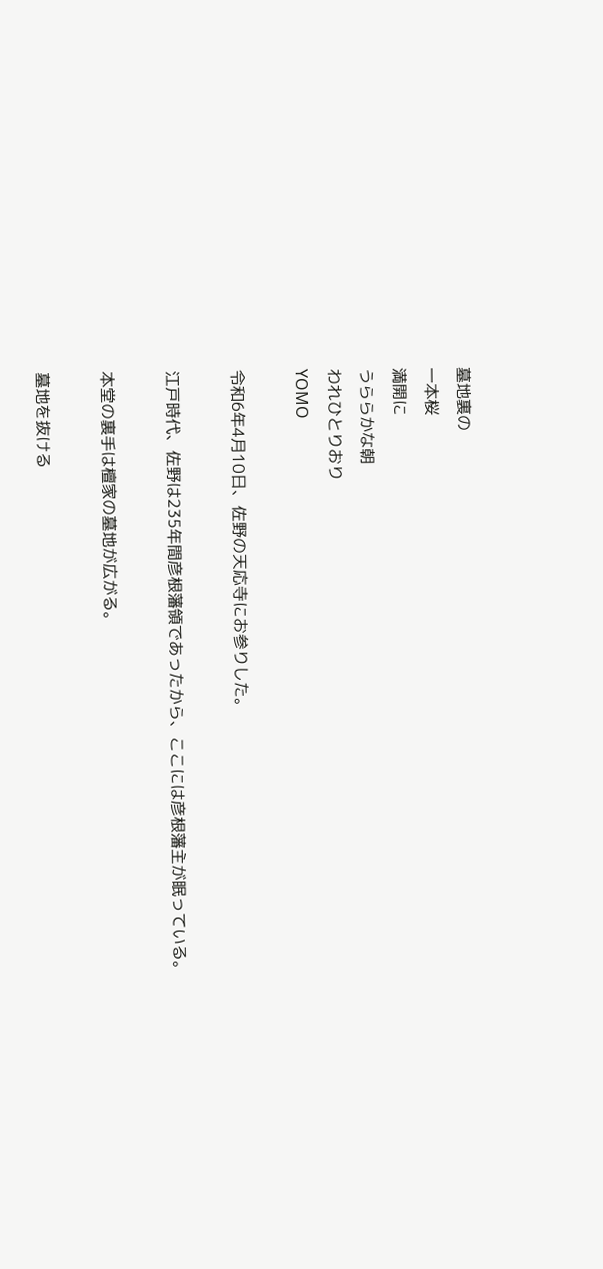墓地裏の
一本桜
満開に
うららかな朝
われひとりおり
YOMO

令和6年4月10日、佐野の天応寺にお参りした。

江戸時代、佐野は235年間彦根藩領であったから、ここには彦根藩主が眠っている。

本堂の裏手は檀家の墓地が広がる。

墓地を抜ける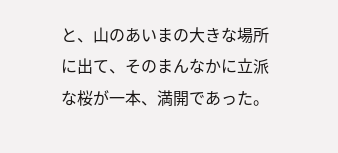と、山のあいまの大きな場所に出て、そのまんなかに立派な桜が一本、満開であった。